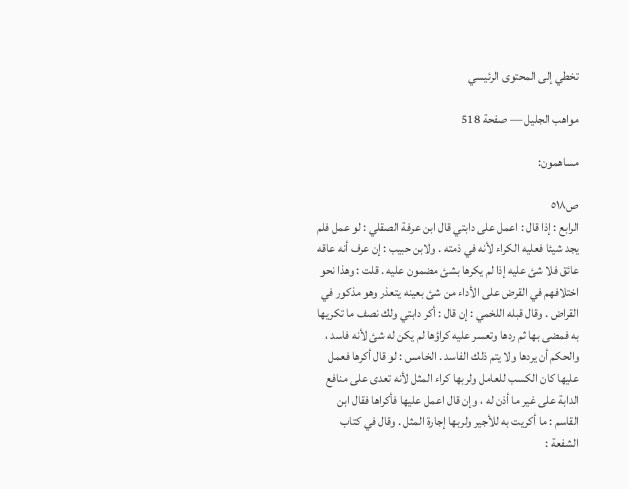تخطي إلى المحتوى الرئيسي

مواهب الجليل — صفحة 518

مساهمون:

ص٥١٨
الرابع : إذا قال : اعمل على دابتي قال ابن عرفة الصقلي : لو عمل فلم يجد شيئا فعليه الكراء لأنه في ذمته . ولابن حبيب : إن عرف أنه عاقه عائق فلا شئ عليه إذا لم يكرها بشئ مضمون عليه . قلت : وهذا نحو اختلافهم في القرض على الأداء من شئ بعينه يتعذر وهو مذكور في القراض . وقال قبله اللخمي : إن قال : أكر دابتي ولك نصف ما تكريها به فمضى بها ثم ردها وتعسر عليه كراؤها لم يكن له شئ لأنه فاسد ، والحكم أن يردها ولا يتم ذلك الفاسد . الخامس : لو قال أكرها فعمل عليها كان الكسب للعامل ولربها كراء المثل لأنه تعدى على منافع الدابة على غير ما أذن له ، وإن قال اعمل عليها فأكراها فقال ابن القاسم : ما أكريت به للأجير ولربها إجارة المثل . وقال في كتاب الشفعة :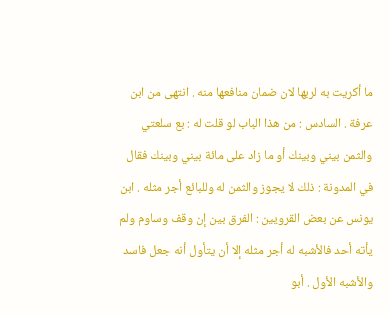ما أكريت به لربها لان ضمان منافعها منه . انتهى من ابن عرفة . السادس : من هذا الباب لو قلت له : بع سلعتي والثمن بيني وبينك أو ما زاد على مائة بيني وبينك فقال في المدونة : ذلك لا يجوز والثمن له وللبائع أجر مثله . ابن يونس عن بعض القرويين : الفرق بين إن وقف وساوم ولم يأته أحد فالأشبه له أجر مثله إلا أن يتأول أنه جعل فاسد والأشبه الأول . أبو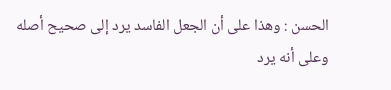الحسن : وهذا على أن الجعل الفاسد يرد إلى صحيح أصله وعلى أنه يرد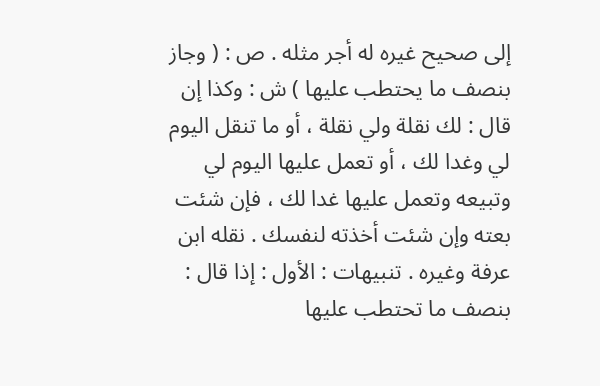إلى صحيح غيره له أجر مثله . ص : ( وجاز بنصف ما يحتطب عليها ) ش : وكذا إن قال : لك نقلة ولي نقلة ، أو ما تنقل اليوم لي وغدا لك ، أو تعمل عليها اليوم لي وتبيعه وتعمل عليها غدا لك ، فإن شئت بعته وإن شئت أخذته لنفسك . نقله ابن عرفة وغيره . تنبيهات : الأول : إذا قال : بنصف ما تحتطب عليها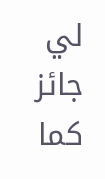لي جائز كما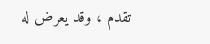تقدم ، وقد يعرض له